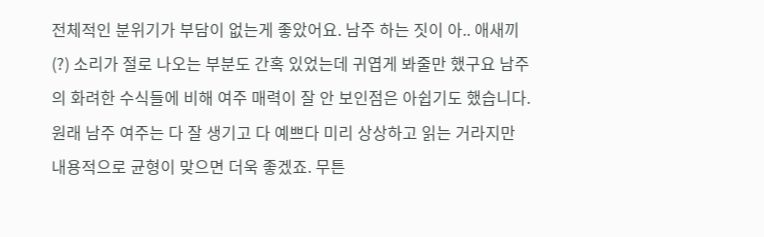전체적인 분위기가 부담이 없는게 좋았어요. 남주 하는 짓이 아.. 애새끼(?) 소리가 절로 나오는 부분도 간혹 있었는데 귀엽게 봐줄만 했구요 남주의 화려한 수식들에 비해 여주 매력이 잘 안 보인점은 아쉽기도 했습니다. 원래 남주 여주는 다 잘 생기고 다 예쁘다 미리 상상하고 읽는 거라지만 내용적으로 균형이 맞으면 더욱 좋겠죠. 무튼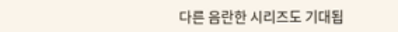다른 음란한 시리즈도 기대됩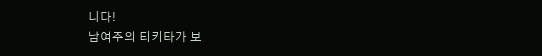니다!
남여주의 티키타가 보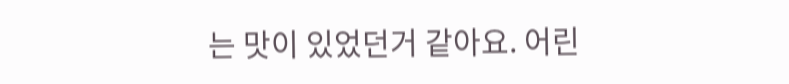는 맛이 있었던거 같아요. 어린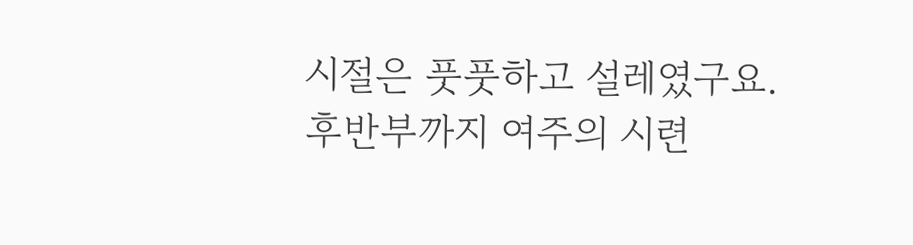시절은 풋풋하고 설레였구요. 후반부까지 여주의 시련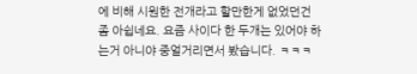에 비해 시원한 전개라고 할만한게 없었던건 좀 아쉽네요. 요즘 사이다 한 두개는 있어야 하는거 아니야 중얼거리면서 봤습니다. ㅋㅋㅋ